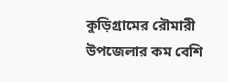কুড়িগ্রামের রৌমারী উপজেলার কম বেশি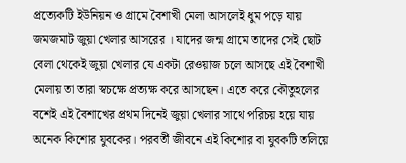প্রত্যেকটি ইউনিয়ন ও গ্রামে বৈশাখী মেলা আসলেই ধুম পড়ে যায় জমজমাট জুয়া খেলার আসরের । যাদের জন্ম গ্রামে তাদের সেই ছোট বেলা থেকেই জুয়া খেলার যে একটা রেওয়াজ চলে আসছে এই বৈশাখী মেলায় তা তারা স্বচক্ষে প্রত্যক্ষ করে আসছেন। এতে করে কৌতুহলের বশেই এই বৈশাখের প্রথম দিনেই জুয়া খেলার সাথে পরিচয় হয়ে যায় অনেক কিশোর যুবকের। পরবর্তী জীবনে এই কিশোর বা যুবকটি তলিয়ে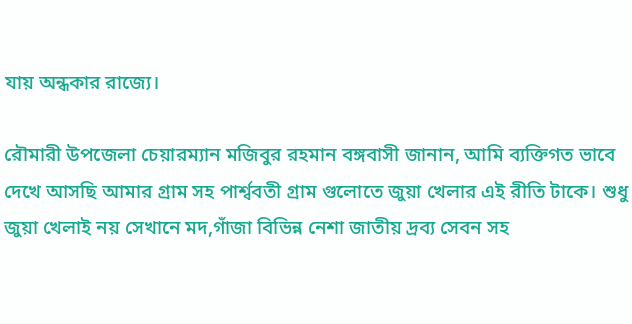যায় অন্ধকার রাজ্যে।

রৌমারী উপজেলা চেয়ারম্যান মজিবুর রহমান বঙ্গবাসী জানান, আমি ব্যক্তিগত ভাবে দেখে আসছি আমার গ্রাম সহ পার্শ্ববতী গ্রাম গুলোতে জুয়া খেলার এই রীতি টাকে। শুধু জুয়া খেলাই নয় সেখানে মদ,গাঁজা বিভিন্ন নেশা জাতীয় দ্রব্য সেবন সহ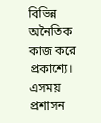বিভিন্ন অনৈতিক কাজ করে প্রকাশ্যে। এসময় প্রশাসন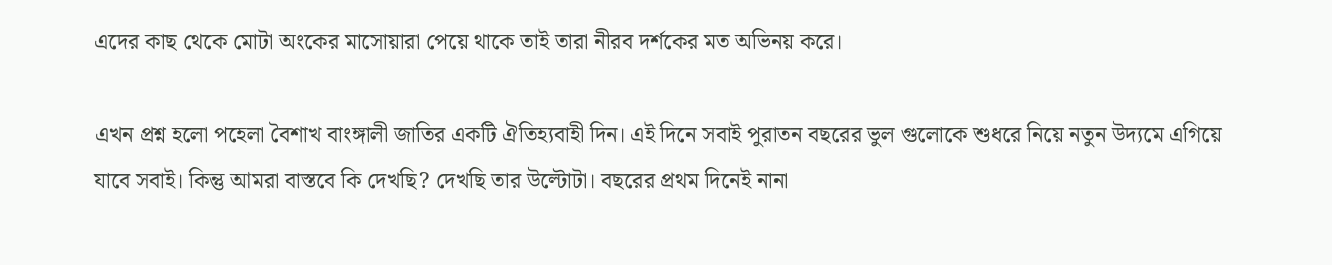এদের কাছ থেকে মোটা অংকের মাসোয়ারা পেয়ে থাকে তাই তারা নীরব দর্শকের মত অভিনয় করে।

এখন প্রশ্ন হলো পহেলা বৈশাখ বাংঙ্গালী জাতির একটি ঐতিহ্যবাহী দিন। এই দিনে সবাই পুরাতন বছরের ভুল গুলোকে শুধরে নিয়ে নতুন উদ্যমে এগিয়ে যাবে সবাই। কিন্তু আমরা বাস্তবে কি দেখছি? দেখছি তার উল্টোটা। বছরের প্রথম দিনেই নানা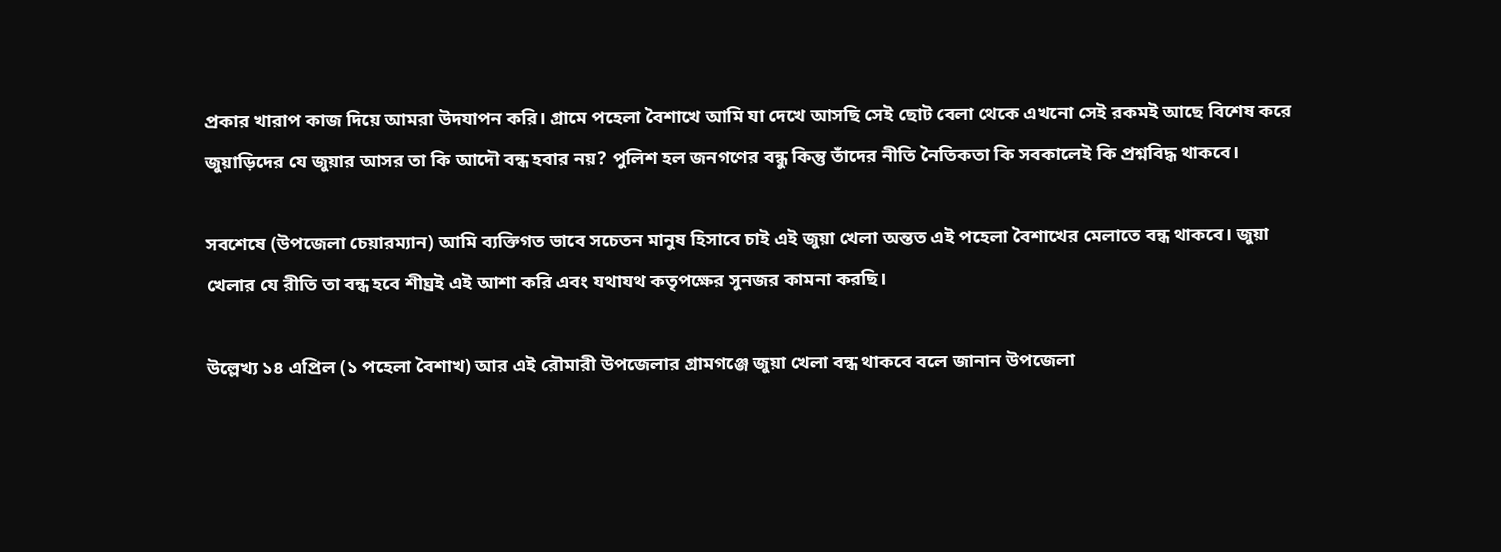প্রকার খারাপ কাজ দিয়ে আমরা উদযাপন করি। গ্রামে পহেলা বৈশাখে আমি যা দেখে আসছি সেই ছোট বেলা থেকে এখনো সেই রকমই আছে বিশেষ করে জুয়াড়িদের যে জুয়ার আসর তা কি আদৌ বন্ধ হবার নয়? পুলিশ হল জনগণের বন্ধু কিন্তু তাঁদের নীতি নৈতিকতা কি সবকালেই কি প্রশ্নবিদ্ধ থাকবে।

সবশেষে (উপজেলা চেয়ারম্যান) আমি ব্যক্তিগত ভাবে সচেতন মানুষ হিসাবে চাই এই জুয়া খেলা অন্তত এই পহেলা বৈশাখের মেলাতে বন্ধ থাকবে। জুয়া খেলার যে রীতি তা বন্ধ হবে শীঘ্রই এই আশা করি এবং যথাযথ কতৃপক্ষের সুনজর কামনা করছি।

উল্লেখ্য ১৪ এপ্রিল (১ পহেলা বৈশাখ) আর এই রৌমারী উপজেলার গ্রামগঞ্জে জুয়া খেলা বন্ধ থাকবে বলে জানান উপজেলা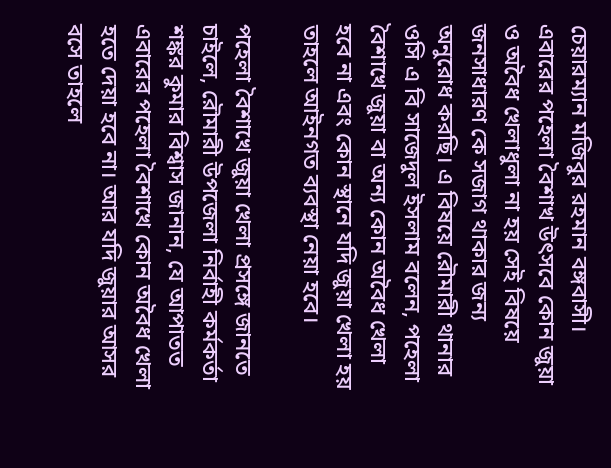চেয়ারম্যান মজিবুর রহমান বঙ্গবাসী। এবারের পহেলা বৈশাখ উৎসবে কোন জুয়া ও অবৈধ খেলাধুলা না হয় সেই বিষয়ে জনসাধারণ কে সজাগ থাকার জন্য অনুরোধ করছি। এ বিষয়ে রৌমারী থানার ওসি এ বি সাজেদুল ইসলাম বলেন, পহেলা বৈশাখে জুয়া বা অন্য কোন অবৈধ খেলা হবে না এবং কোন স্থানে যদি জুয়া খেলা হয় তাহলে আইনগত ব্যবস্থা নেয়া হবে।

পহেলা বৈশাখে জুয়া খেলা প্রসঙ্গে জানতে চাইলে, রৌমারী উপজেলা নির্বাহী কর্মকর্তা শঙ্কর কুমার বিশ্বাস জানান, যে আপাতত এবারের পহেলা বৈশাখে কোন অবৈধ খেলা হতে দেয়া হবে না। আর যদি জুয়ার আসর বসে তাহলে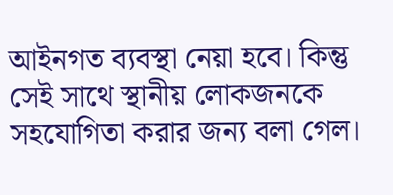আইনগত ব্যবস্থা নেয়া হবে। কিন্তু সেই সাথে স্থানীয় লোকজনকে সহযোগিতা করার জন্য বলা গেল।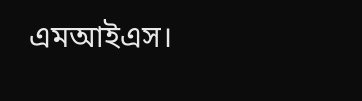এমআইএস।